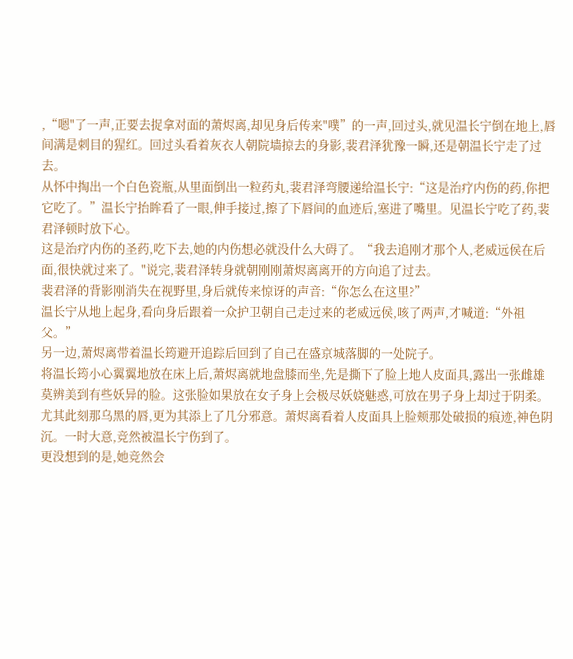,“嗯"了一声,正要去捉拿对面的萧烬离,却见身后传来"噗”的一声,回过头,就见温长宁倒在地上,唇间满是刺目的猩红。回过头看着灰衣人朝院墙掠去的身影,裴君泽犹豫一瞬,还是朝温长宁走了过去。
从怀中掏出一个白色瓷瓶,从里面倒出一粒药丸,裴君泽弯腰递给温长宁:“这是治疗内伤的药,你把它吃了。”温长宁抬眸看了一眼,伸手接过,擦了下唇间的血迹后,塞进了嘴里。见温长宁吃了药,裴君泽顿时放下心。
这是治疗内伤的圣药,吃下去,她的内伤想必就没什么大碍了。“我去追刚才那个人,老威远侯在后面,很快就过来了。"说完,裴君泽转身就朝刚刚萧烬离离开的方向追了过去。
裴君泽的背影刚消失在视野里,身后就传来惊讶的声音:“你怎么在这里?”
温长宁从地上起身,看向身后跟着一众护卫朝自己走过来的老威远侯,咳了两声,才喊道:“外祖父。”
另一边,萧烬离带着温长筠避开追踪后回到了自己在盛京城落脚的一处院子。
将温长筠小心翼翼地放在床上后,萧烬离就地盘膝而坐,先是撕下了脸上地人皮面具,露出一张雌雄莫辨美到有些妖异的脸。这张脸如果放在女子身上会极尽妖娆魅惑,可放在男子身上却过于阴柔。尤其此刻那乌黑的唇,更为其添上了几分邪意。萧烬离看着人皮面具上脸颊那处破损的痕迹,神色阴沉。一时大意,竞然被温长宁伤到了。
更没想到的是,她竞然会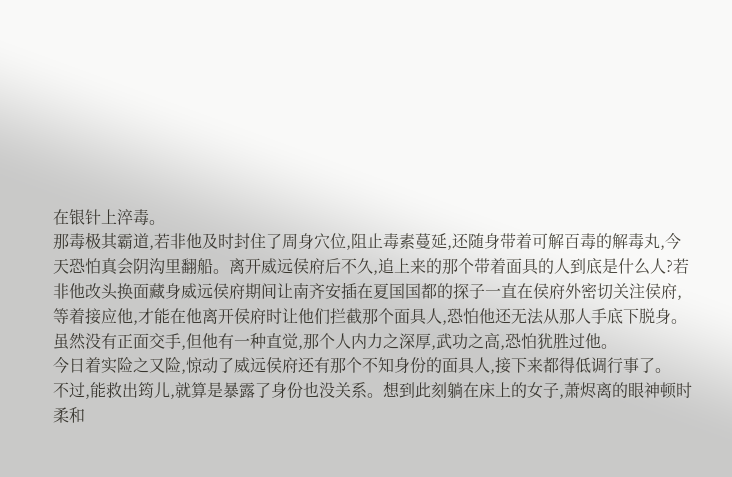在银针上淬毒。
那毒极其霸道,若非他及时封住了周身穴位,阻止毒素蔓延,还随身带着可解百毒的解毒丸,今天恐怕真会阴沟里翻船。离开威远侯府后不久,追上来的那个带着面具的人到底是什么人?若非他改头换面藏身威远侯府期间让南齐安插在夏国国都的探子一直在侯府外密切关注侯府,等着接应他,才能在他离开侯府时让他们拦截那个面具人,恐怕他还无法从那人手底下脱身。
虽然没有正面交手,但他有一种直觉,那个人内力之深厚,武功之高,恐怕犹胜过他。
今日着实险之又险,惊动了威远侯府还有那个不知身份的面具人,接下来都得低调行事了。
不过,能救出筠儿,就算是暴露了身份也没关系。想到此刻躺在床上的女子,萧烬离的眼神顿时柔和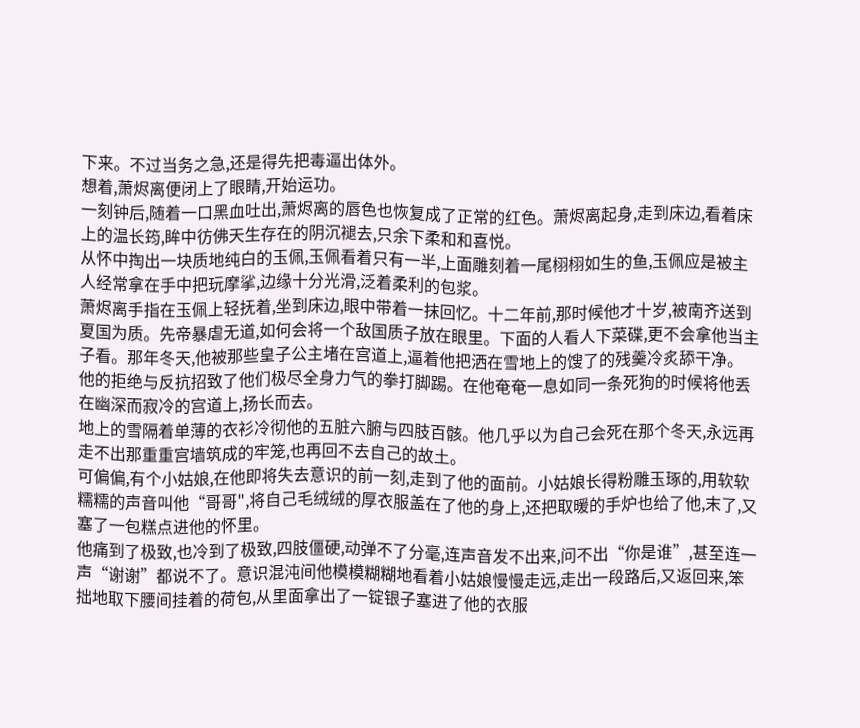下来。不过当务之急,还是得先把毒逼出体外。
想着,萧烬离便闭上了眼睛,开始运功。
一刻钟后,随着一口黑血吐出,萧烬离的唇色也恢复成了正常的红色。萧烬离起身,走到床边,看着床上的温长筠,眸中彷佛天生存在的阴沉褪去,只余下柔和和喜悦。
从怀中掏出一块质地纯白的玉佩,玉佩看着只有一半,上面雕刻着一尾栩栩如生的鱼,玉佩应是被主人经常拿在手中把玩摩挲,边缘十分光滑,泛着柔利的包浆。
萧烬离手指在玉佩上轻抚着,坐到床边,眼中带着一抹回忆。十二年前,那时候他才十岁,被南齐送到夏国为质。先帝暴虐无道,如何会将一个敌国质子放在眼里。下面的人看人下菜碟,更不会拿他当主子看。那年冬天,他被那些皇子公主堵在宫道上,逼着他把洒在雪地上的馊了的残羹冷炙舔干净。
他的拒绝与反抗招致了他们极尽全身力气的拳打脚踢。在他奄奄一息如同一条死狗的时候将他丢在幽深而寂冷的宫道上,扬长而去。
地上的雪隔着单薄的衣衫冷彻他的五脏六腑与四肢百骸。他几乎以为自己会死在那个冬天,永远再走不出那重重宫墙筑成的牢笼,也再回不去自己的故土。
可偏偏,有个小姑娘,在他即将失去意识的前一刻,走到了他的面前。小姑娘长得粉雕玉琢的,用软软糯糯的声音叫他“哥哥",将自己毛绒绒的厚衣服盖在了他的身上,还把取暖的手炉也给了他,末了,又塞了一包糕点进他的怀里。
他痛到了极致,也冷到了极致,四肢僵硬,动弹不了分毫,连声音发不出来,问不出“你是谁”,甚至连一声“谢谢”都说不了。意识混沌间他模模糊糊地看着小姑娘慢慢走远,走出一段路后,又返回来,笨拙地取下腰间挂着的荷包,从里面拿出了一锭银子塞进了他的衣服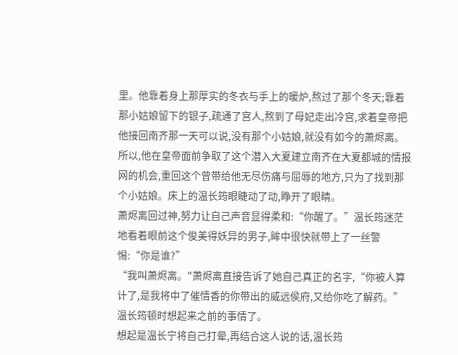里。他靠着身上那厚实的冬衣与手上的暖炉,熬过了那个冬天;靠着那小姑娘留下的银子,疏通了宫人,熬到了母妃走出冷宫,求着皇帝把他接回南齐那一天可以说,没有那个小姑娘,就没有如今的萧烬离。所以,他在皇帝面前争取了这个潜入大夏建立南齐在大夏都城的情报网的机会,重回这个曾带给他无尽伤痛与屈辱的地方,只为了找到那个小姑娘。床上的温长筠眼睫动了动,睁开了眼睛。
萧烬离回过神,努力让自己声音显得柔和:“你醒了。”温长筠迷茫地看着眼前这个俊美得妖异的男子,眸中很快就带上了一丝警惕:“你是谁?”
“我叫萧烬离。"萧烬离直接告诉了她自己真正的名字,“你被人算计了,是我将中了催情香的你带出的威远侯府,又给你吃了解药。”温长筠顿时想起来之前的事情了。
想起是温长宁将自己打晕,再结合这人说的话,温长筠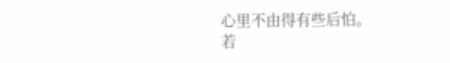心里不由得有些后怕。
若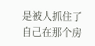是被人抓住了自己在那个房